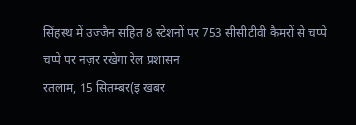सिंहस्थ में उज्जैन सहित 8 स्टेशनों पर 753 सीसीटीवी कैमरों से चप्पे चप्पे पर नज़र रखेगा रेल प्रशासन
रतलाम, 15 सितम्बर(इ खबर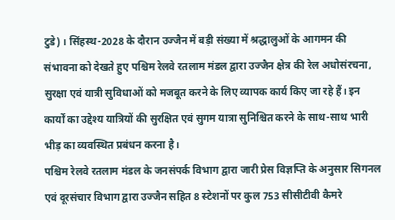टुडे) । सिंहस्थ-2028 के दौरान उज्जैन में बड़ी संख्या में श्रद्धालुओं के आगमन की संभावना को देखते हुए पश्चिम रेलवे रतलाम मंडल द्वारा उज्जैन क्षेत्र की रेल अधोसंरचना, सुरक्षा एवं यात्री सुविधाओं को मजबूत करने के लिए व्यापक कार्य किए जा रहे हैं। इन कार्यों का उद्देश्य यात्रियों की सुरक्षित एवं सुगम यात्रा सुनिश्चित करने के साथ-साथ भारी भीड़ का व्यवस्थित प्रबंधन करना है।
पश्चिम रेलवे रतलाम मंडल के जनसंपर्क विभाग द्वारा जारी प्रेस विज्ञप्ति के अनुसार सिगनल एवं दूरसंचार विभाग द्वारा उज्जैन सहित 8 स्टेशनों पर कुल 753 सीसीटीवी कैमरे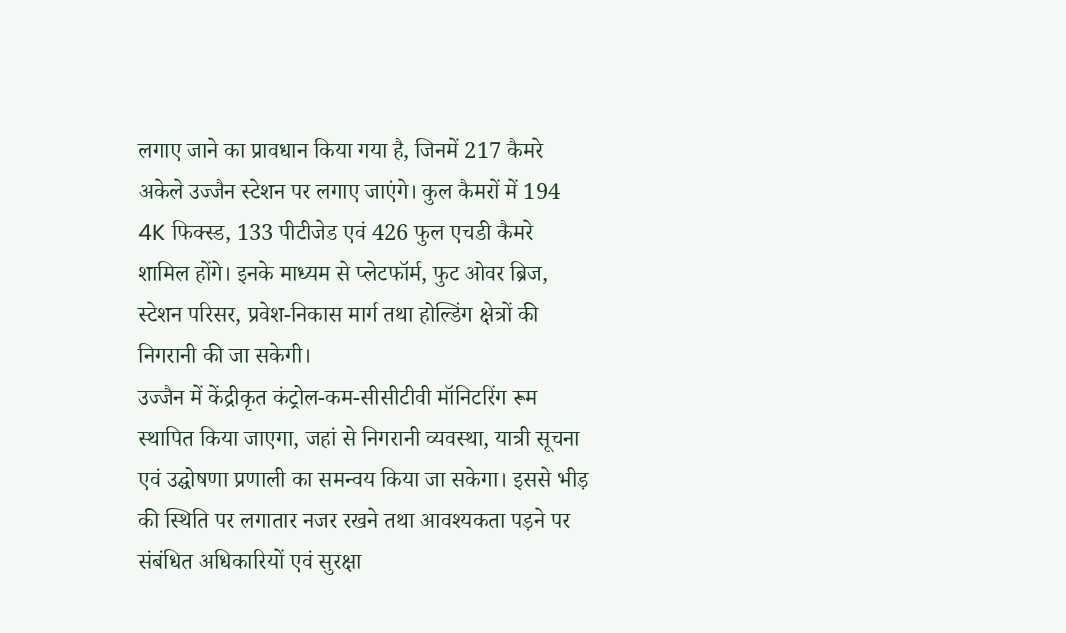लगाए जाने का प्रावधान किया गया है, जिनमें 217 कैमरे अकेले उज्जैन स्टेशन पर लगाए जाएंगे। कुल कैमरों में 194 4K फिक्स्ड, 133 पीटीजेड एवं 426 फुल एचडी कैमरे शामिल होंगे। इनके माध्यम से प्लेटफॉर्म, फुट ओवर ब्रिज, स्टेशन परिसर, प्रवेश-निकास मार्ग तथा होल्डिंग क्षेत्रों की निगरानी की जा सकेगी।
उज्जैन में केंद्रीकृत कंट्रोल-कम-सीसीटीवी मॉनिटरिंग रूम स्थापित किया जाएगा, जहां से निगरानी व्यवस्था, यात्री सूचना एवं उद्घोषणा प्रणाली का समन्वय किया जा सकेगा। इससे भीड़ की स्थिति पर लगातार नजर रखने तथा आवश्यकता पड़ने पर संबंधित अधिकारियों एवं सुरक्षा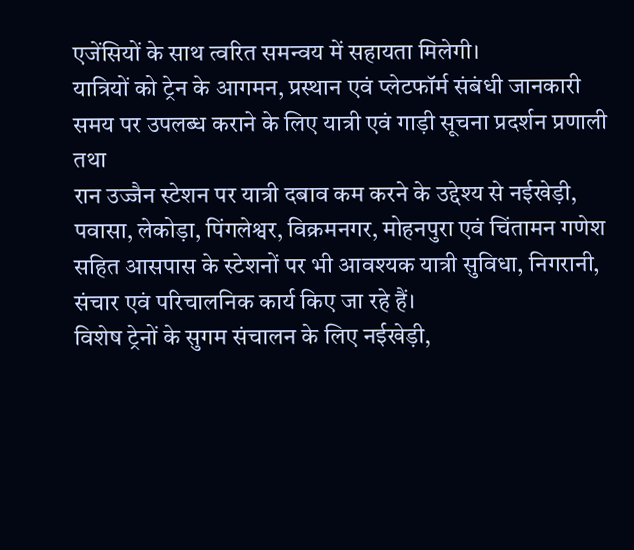एजेंसियों के साथ त्वरित समन्वय में सहायता मिलेगी।
यात्रियों को ट्रेन के आगमन, प्रस्थान एवं प्लेटफॉर्म संबंधी जानकारी समय पर उपलब्ध कराने के लिए यात्री एवं गाड़ी सूचना प्रदर्शन प्रणाली तथा
रान उज्जैन स्टेशन पर यात्री दबाव कम करने के उद्देश्य से नईखेड़ी, पवासा, लेकोड़ा, पिंगलेश्वर, विक्रमनगर, मोहनपुरा एवं चिंतामन गणेश सहित आसपास के स्टेशनों पर भी आवश्यक यात्री सुविधा, निगरानी, संचार एवं परिचालनिक कार्य किए जा रहे हैं।
विशेष ट्रेनों के सुगम संचालन के लिए नईखेड़ी,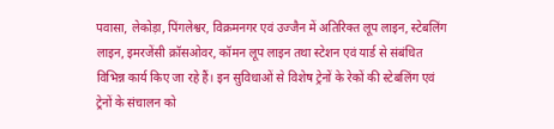पवासा, लेकोड़ा, पिंगलेश्वर, विक्रमनगर एवं उज्जैन में अतिरिक्त लूप लाइन, स्टेबलिंग लाइन, इमरजेंसी क्रॉसओवर, कॉमन लूप लाइन तथा स्टेशन एवं यार्ड से संबंधित विभिन्न कार्य किए जा रहे हैं। इन सुविधाओं से विशेष ट्रेनों के रेकों की स्टेबलिंग एवं ट्रेनों के संचालन को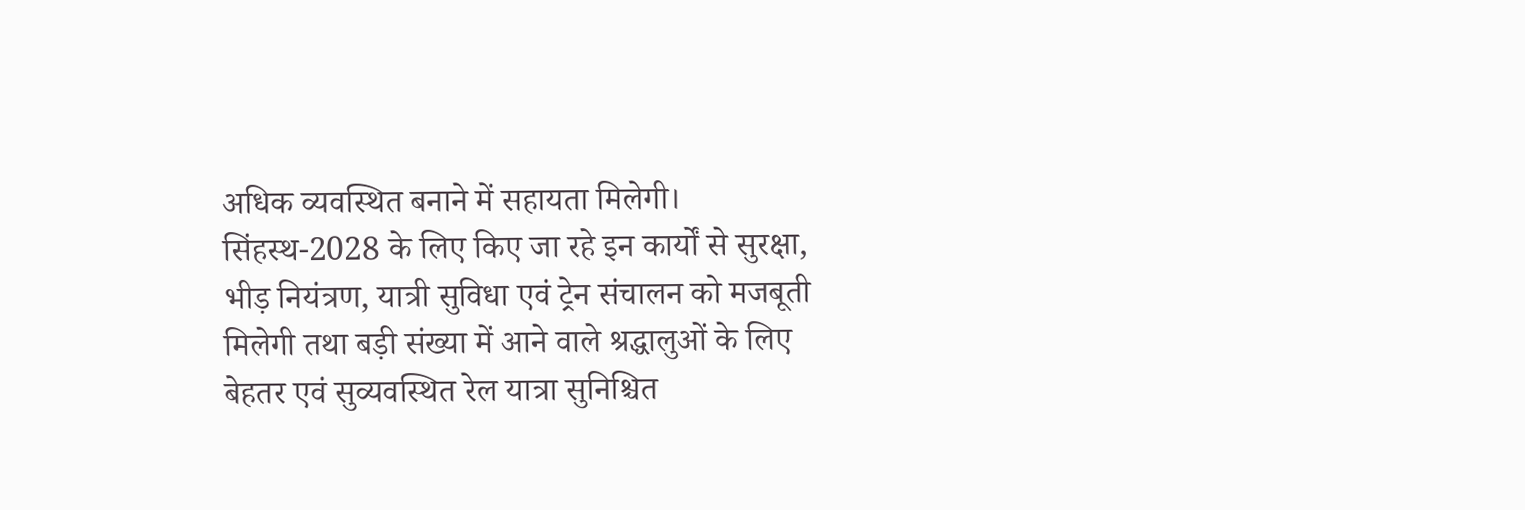अधिक व्यवस्थित बनाने में सहायता मिलेगी।
सिंहस्थ-2028 के लिए किए जा रहे इन कार्यों से सुरक्षा, भीड़ नियंत्रण, यात्री सुविधा एवं ट्रेन संचालन को मजबूती मिलेगी तथा बड़ी संख्या में आने वाले श्रद्धालुओं के लिए बेहतर एवं सुव्यवस्थित रेल यात्रा सुनिश्चित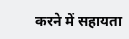करने में सहायता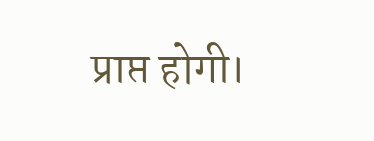प्राप्त होगी।